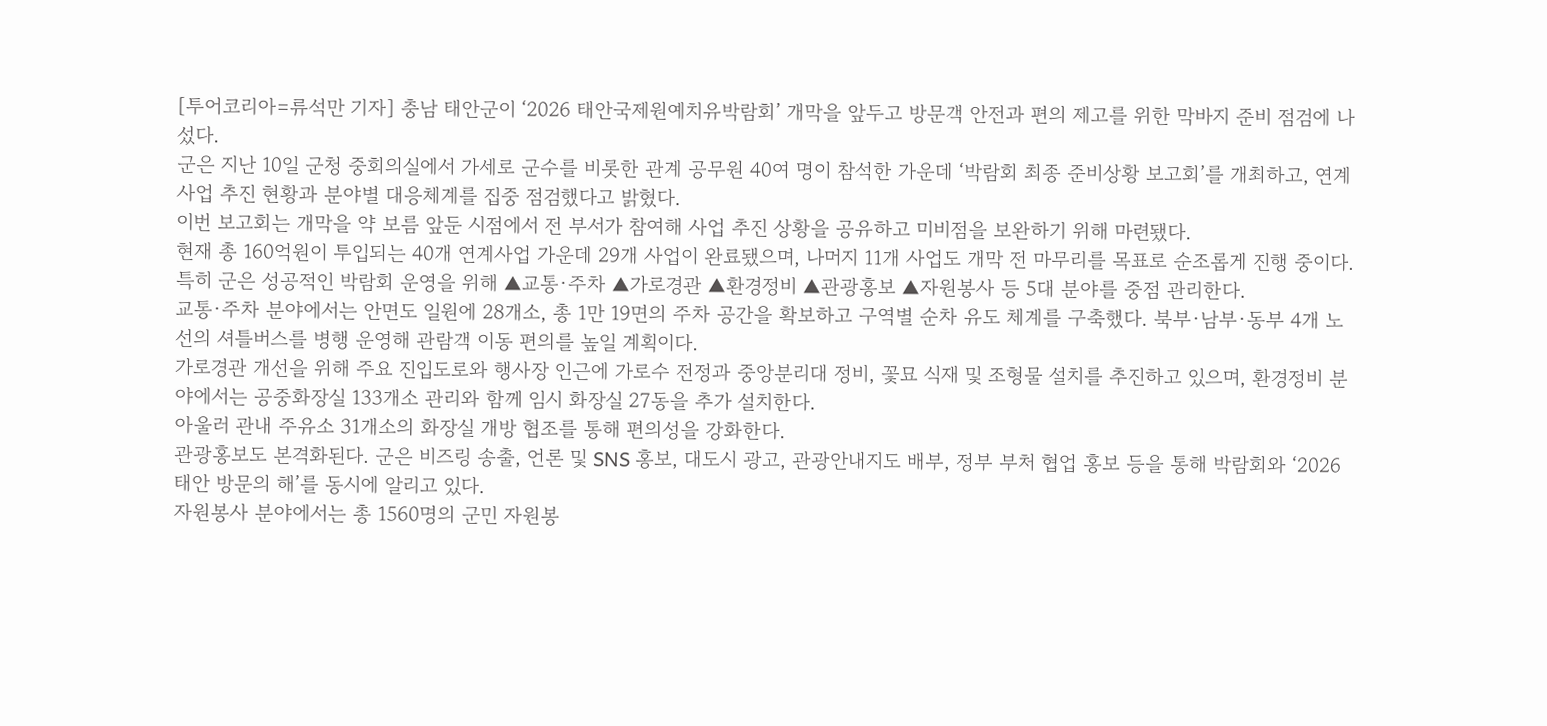[투어코리아=류석만 기자] 충남 태안군이 ‘2026 태안국제원예치유박람회’ 개막을 앞두고 방문객 안전과 편의 제고를 위한 막바지 준비 점검에 나섰다.
군은 지난 10일 군청 중회의실에서 가세로 군수를 비롯한 관계 공무원 40여 명이 참석한 가운데 ‘박람회 최종 준비상황 보고회’를 개최하고, 연계사업 추진 현황과 분야별 대응체계를 집중 점검했다고 밝혔다.
이번 보고회는 개막을 약 보름 앞둔 시점에서 전 부서가 참여해 사업 추진 상황을 공유하고 미비점을 보완하기 위해 마련됐다.
현재 총 160억원이 투입되는 40개 연계사업 가운데 29개 사업이 완료됐으며, 나머지 11개 사업도 개막 전 마무리를 목표로 순조롭게 진행 중이다.
특히 군은 성공적인 박람회 운영을 위해 ▲교통·주차 ▲가로경관 ▲환경정비 ▲관광홍보 ▲자원봉사 등 5대 분야를 중점 관리한다.
교통·주차 분야에서는 안면도 일원에 28개소, 총 1만 19면의 주차 공간을 확보하고 구역별 순차 유도 체계를 구축했다. 북부·남부·동부 4개 노선의 셔틀버스를 병행 운영해 관람객 이동 편의를 높일 계획이다.
가로경관 개선을 위해 주요 진입도로와 행사장 인근에 가로수 전정과 중앙분리대 정비, 꽃묘 식재 및 조형물 설치를 추진하고 있으며, 환경정비 분야에서는 공중화장실 133개소 관리와 함께 임시 화장실 27동을 추가 설치한다.
아울러 관내 주유소 31개소의 화장실 개방 협조를 통해 편의성을 강화한다.
관광홍보도 본격화된다. 군은 비즈링 송출, 언론 및 SNS 홍보, 대도시 광고, 관광안내지도 배부, 정부 부처 협업 홍보 등을 통해 박람회와 ‘2026 태안 방문의 해’를 동시에 알리고 있다.
자원봉사 분야에서는 총 1560명의 군민 자원봉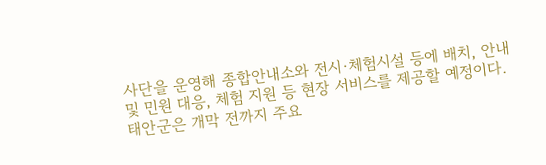사단을 운영해 종합안내소와 전시·체험시설 등에 배치, 안내 및 민원 대응, 체험 지원 등 현장 서비스를 제공할 예정이다.
태안군은 개막 전까지 주요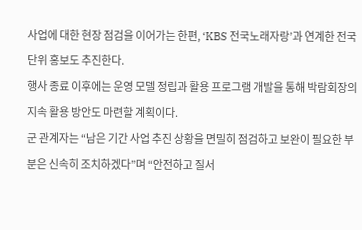사업에 대한 현장 점검을 이어가는 한편, ‘KBS 전국노래자랑’과 연계한 전국 단위 홍보도 추진한다.
행사 종료 이후에는 운영 모델 정립과 활용 프로그램 개발을 통해 박람회장의 지속 활용 방안도 마련할 계획이다.
군 관계자는 “남은 기간 사업 추진 상황을 면밀히 점검하고 보완이 필요한 부분은 신속히 조치하겠다”며 “안전하고 질서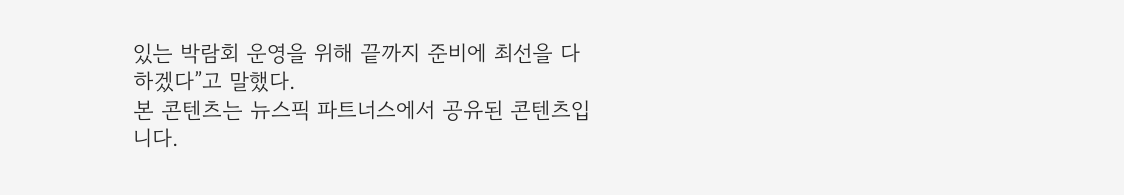있는 박람회 운영을 위해 끝까지 준비에 최선을 다하겠다”고 말했다.
본 콘텐츠는 뉴스픽 파트너스에서 공유된 콘텐츠입니다.